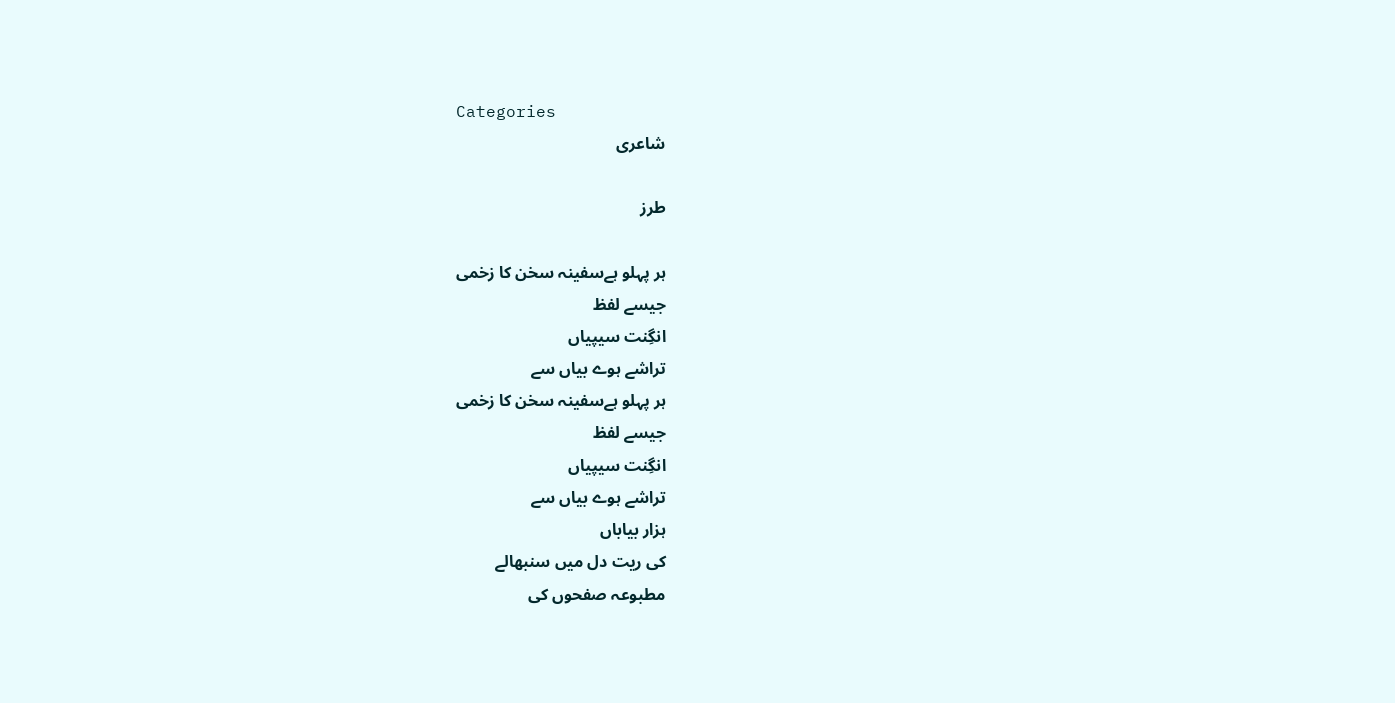Categories
شاعری

طرز

ہر پہلو ہےسفینہ سخن کا زخمی
جیسے لفظ
انگِنت سیپیاں
تراشے ہوے بیاں سے
ہر پہلو ہےسفینہ سخن کا زخمی
جیسے لفظ
انگِنت سیپیاں
تراشے ہوے بیاں سے
ہزار بیاباں
کی ریت دل میں سنبھالے
مطبوعہ صفحوں کی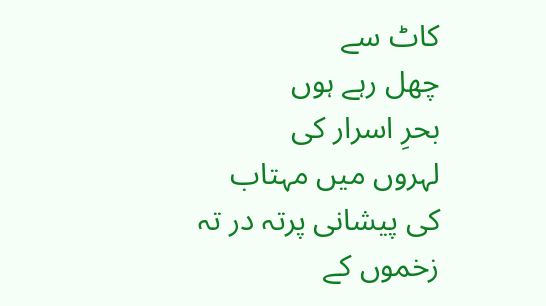کاٹ سے
چھل رہے ہوں
بحرِ اسرار کی
لہروں میں مہتاب
کی پیشانی پرتہ در تہ
زخموں کے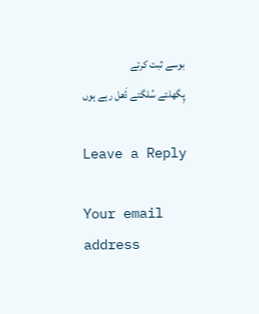بوسے ثبت کرتے
پِگھلتے سُلگتے ڈَھل رہے ہوں

Leave a Reply

Your email address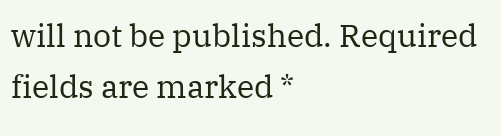will not be published. Required fields are marked *